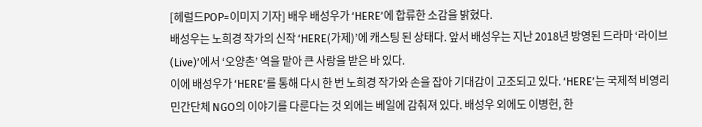[헤럴드POP=이미지 기자] 배우 배성우가 ‘HERE’에 합류한 소감을 밝혔다.
배성우는 노희경 작가의 신작 ‘HERE(가제)’에 캐스팅 된 상태다. 앞서 배성우는 지난 2018년 방영된 드라마 ‘라이브(Live)’에서 ‘오양촌’ 역을 맡아 큰 사랑을 받은 바 있다.
이에 배성우가 ‘HERE’를 통해 다시 한 번 노희경 작가와 손을 잡아 기대감이 고조되고 있다. ‘HERE’는 국제적 비영리 민간단체 NGO의 이야기를 다룬다는 것 외에는 베일에 감춰져 있다. 배성우 외에도 이병헌, 한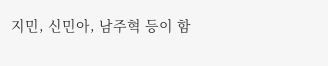지민, 신민아, 남주혁 등이 함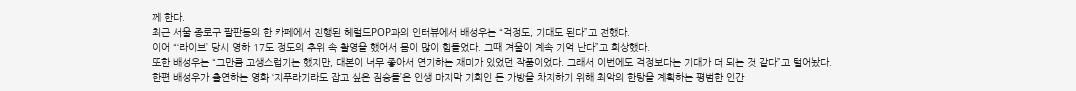께 한다.
최근 서울 종로구 팔판동의 한 카페에서 진행된 헤럴드POP과의 인터뷰에서 배성우는 “걱정도, 기대도 된다”고 전했다.
이어 “‘라이브’ 당시 영하 17도 정도의 추위 속 촬영을 했어서 몸이 많이 힘들었다. 그때 겨울이 계속 기억 난다”고 회상했다.
또한 배성우는 “그만큼 고생스럽기는 했지만, 대본이 너무 좋아서 연기하는 재미가 있었던 작품이었다. 그래서 이번에도 걱정보다는 기대가 더 되는 것 같다”고 털어놨다.
한편 배성우가 출연하는 영화 ‘지푸라기라도 잡고 싶은 짐승들’은 인생 마지막 기회인 돈 가방을 차지하기 위해 최악의 한탕을 계획하는 평범한 인간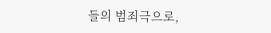들의 범죄극으로,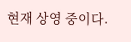현재 상영 중이다.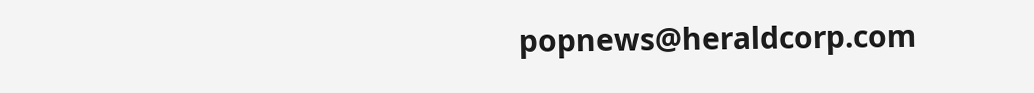popnews@heraldcorp.com